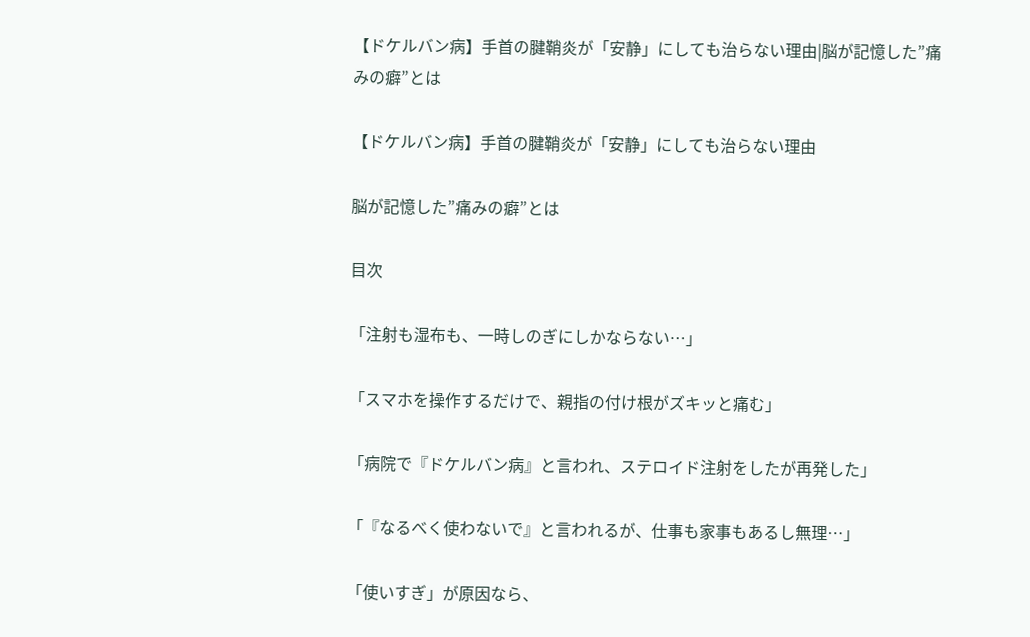【ドケルバン病】手首の腱鞘炎が「安静」にしても治らない理由|脳が記憶した”痛みの癖”とは

【ドケルバン病】手首の腱鞘炎が「安静」にしても治らない理由

脳が記憶した”痛みの癖”とは

目次

「注射も湿布も、一時しのぎにしかならない…」

「スマホを操作するだけで、親指の付け根がズキッと痛む」

「病院で『ドケルバン病』と言われ、ステロイド注射をしたが再発した」

「『なるべく使わないで』と言われるが、仕事も家事もあるし無理…」

「使いすぎ」が原因なら、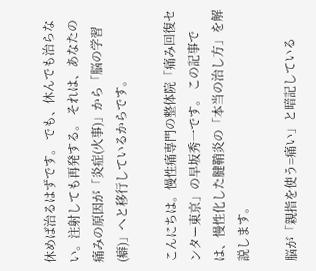休めば治るはずです。 でも、休んでも治らない。注射しても再発する。 それは、あなたの痛みの原因が「炎症(火事)」から「脳の学習(癖)」へと移行しているからです。

こんにちは。慢性痛専門の整体院「痛み回復センター東京」の早坂秀一です。 この記事では、慢性化した腱鞘炎の「本当の治し方」を解説します。

脳が「親指を使う=痛い」と暗記している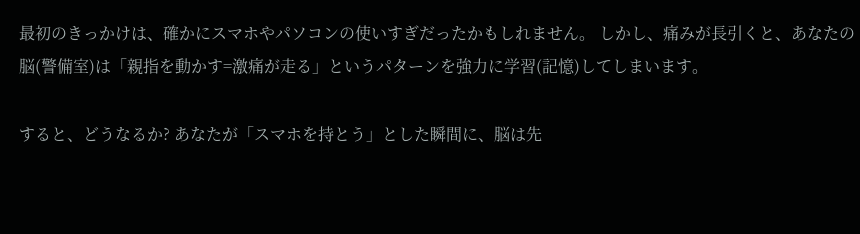最初のきっかけは、確かにスマホやパソコンの使いすぎだったかもしれません。 しかし、痛みが長引くと、あなたの脳(警備室)は「親指を動かす=激痛が走る」というパターンを強力に学習(記憶)してしまいます。

すると、どうなるか? あなたが「スマホを持とう」とした瞬間に、脳は先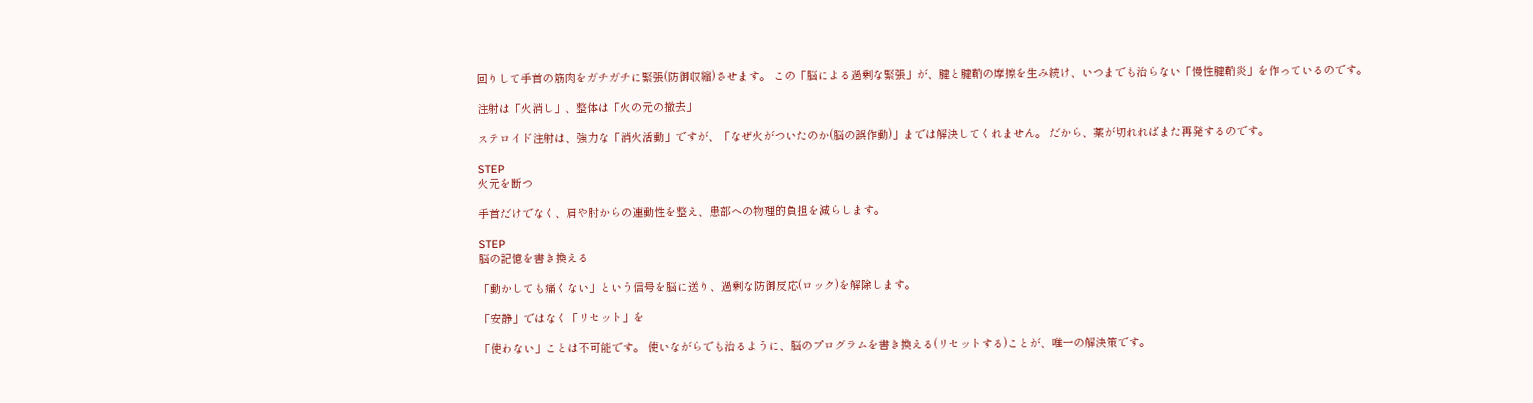回りして手首の筋肉をガチガチに緊張(防御収縮)させます。 この「脳による過剰な緊張」が、腱と腱鞘の摩擦を生み続け、いつまでも治らない「慢性腱鞘炎」を作っているのです。

注射は「火消し」、整体は「火の元の撤去」

ステロイド注射は、強力な「消火活動」ですが、「なぜ火がついたのか(脳の誤作動)」までは解決してくれません。 だから、薬が切れればまた再発するのです。

STEP
火元を断つ

手首だけでなく、肩や肘からの連動性を整え、患部への物理的負担を減らします。

STEP
脳の記憶を書き換える

「動かしても痛くない」という信号を脳に送り、過剰な防御反応(ロック)を解除します。

「安静」ではなく「リセット」を

「使わない」ことは不可能です。 使いながらでも治るように、脳のプログラムを書き換える(リセットする)ことが、唯一の解決策です。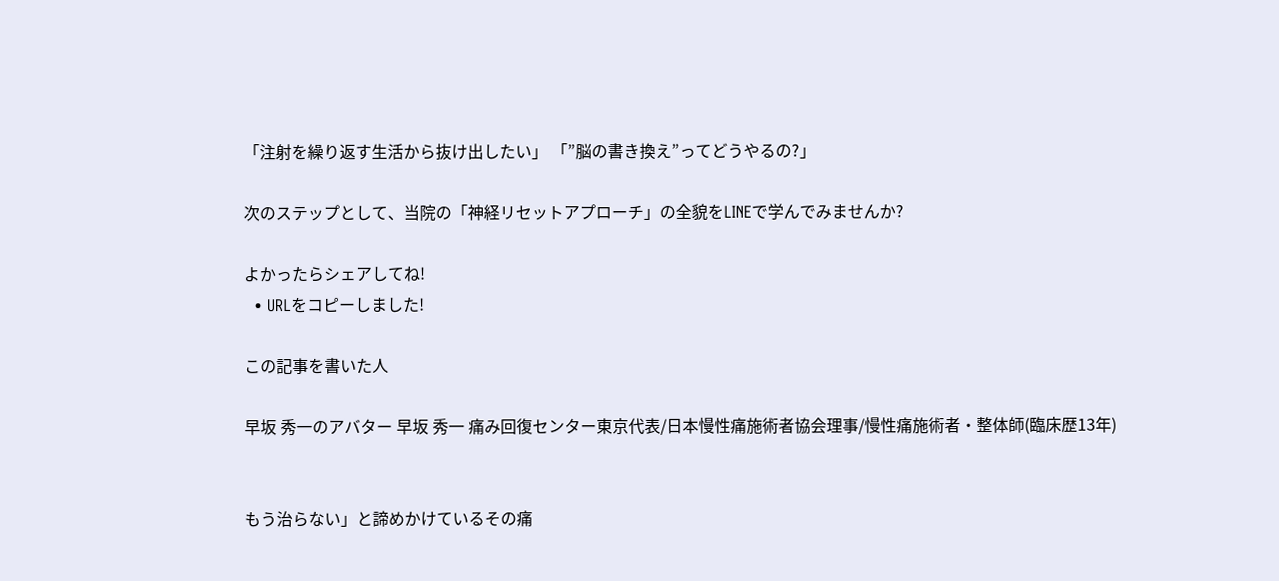「注射を繰り返す生活から抜け出したい」 「”脳の書き換え”ってどうやるの?」

次のステップとして、当院の「神経リセットアプローチ」の全貌をLINEで学んでみませんか?

よかったらシェアしてね!
  • URLをコピーしました!

この記事を書いた人

早坂 秀一のアバター 早坂 秀一 痛み回復センター東京代表/日本慢性痛施術者協会理事/慢性痛施術者・整体師(臨床歴13年)


もう治らない」と諦めかけているその痛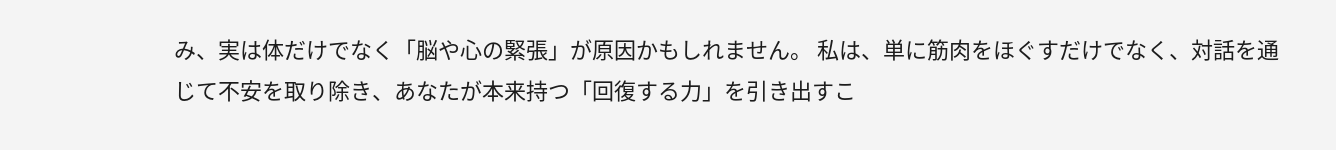み、実は体だけでなく「脳や心の緊張」が原因かもしれません。 私は、単に筋肉をほぐすだけでなく、対話を通じて不安を取り除き、あなたが本来持つ「回復する力」を引き出すこ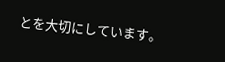とを大切にしています。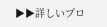▶▶詳しいプロ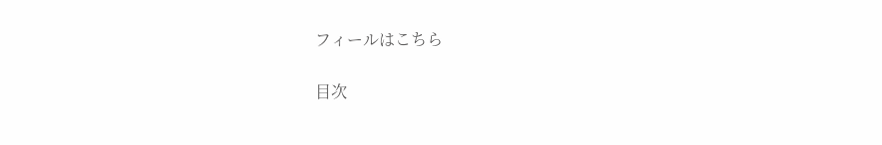フィールはこちら

目次